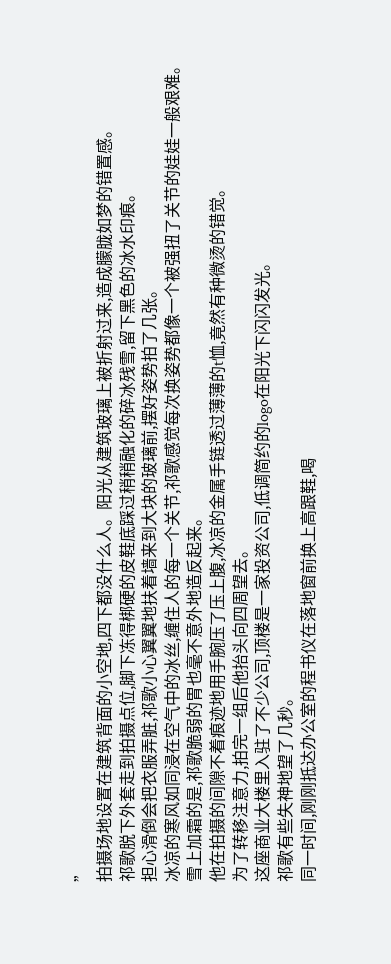”
拍摄场地设置在建筑背面的小空地,四下都没什么人。阳光从建筑玻璃上被折射过来,造成朦胧如梦的错置感。
祁歌脱下外套走到拍摄点位,脚下冻得梆硬的皮鞋底踩过稍稍融化的碎冰残雪,留下黑色的冰水印痕。
担心滑倒会把衣服弄脏,祁歌小心翼翼地扶着墙来到大块的玻璃前,摆好姿势拍了几张。
冰凉的寒风如同浸在空气中的冰丝,缠住人的每一个关节,祁歌感觉每次换姿势都像一个被强扭了关节的娃娃一般艰难。
雪上加霜的是,祁歌脆弱的胃也毫不意外地造反起来。
他在拍摄的间隙不着痕迹地用手腕压了压上腹,冰凉的金属手链透过薄薄的t恤,竟然有种微烫的错觉。
为了转移注意力,拍完一组后他抬头向四周望去。
这座商业大楼里入驻了不少公司,顶楼是一家投资公司,低调简约的logo在阳光下闪闪发光。
祁歌有些失神地望了几秒。
同一时间,刚刚抵达办公室的程书仪在落地窗前换上高跟鞋,喝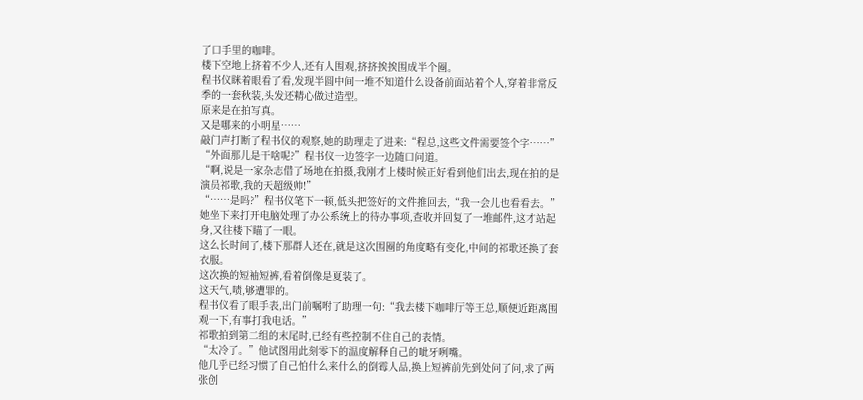了口手里的咖啡。
楼下空地上挤着不少人,还有人围观,挤挤挨挨围成半个圈。
程书仪眯着眼看了看,发现半圆中间一堆不知道什么设备前面站着个人,穿着非常反季的一套秋装,头发还精心做过造型。
原来是在拍写真。
又是哪来的小明星……
敲门声打断了程书仪的观察,她的助理走了进来:“程总,这些文件需要签个字……”
“外面那儿是干啥呢?”程书仪一边签字一边随口问道。
“啊,说是一家杂志借了场地在拍摄,我刚才上楼时候正好看到他们出去,现在拍的是演员祁歌,我的天超级帅!”
“……是吗?”程书仪笔下一顿,低头把签好的文件推回去,“我一会儿也看看去。”
她坐下来打开电脑处理了办公系统上的待办事项,查收并回复了一堆邮件,这才站起身,又往楼下瞄了一眼。
这么长时间了,楼下那群人还在,就是这次围圈的角度略有变化,中间的祁歌还换了套衣服。
这次换的短袖短裤,看着倒像是夏装了。
这天气,啧,够遭罪的。
程书仪看了眼手表,出门前嘱咐了助理一句:“我去楼下咖啡厅等王总,顺便近距离围观一下,有事打我电话。”
祁歌拍到第二组的末尾时,已经有些控制不住自己的表情。
“太冷了。”他试图用此刻零下的温度解释自己的呲牙咧嘴。
他几乎已经习惯了自己怕什么来什么的倒霉人品,换上短裤前先到处问了问,求了两张创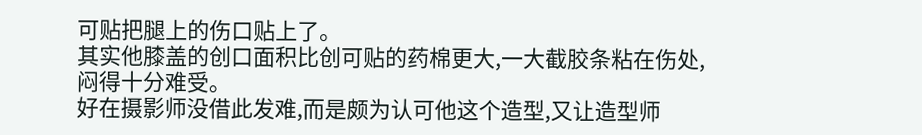可贴把腿上的伤口贴上了。
其实他膝盖的创口面积比创可贴的药棉更大,一大截胶条粘在伤处,闷得十分难受。
好在摄影师没借此发难,而是颇为认可他这个造型,又让造型师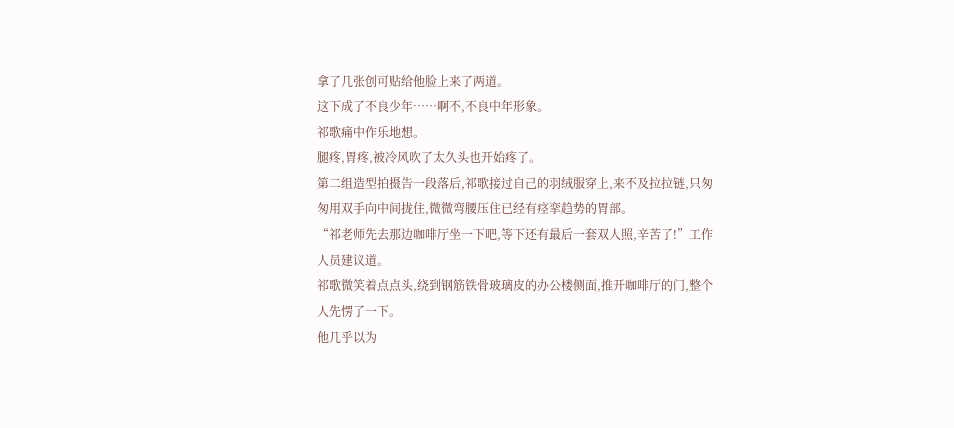拿了几张创可贴给他脸上来了两道。
这下成了不良少年……啊不,不良中年形象。
祁歌痛中作乐地想。
腿疼,胃疼,被冷风吹了太久头也开始疼了。
第二组造型拍摄告一段落后,祁歌接过自己的羽绒服穿上,来不及拉拉链,只匆匆用双手向中间拢住,微微弯腰压住已经有痉挛趋势的胃部。
“祁老师先去那边咖啡厅坐一下吧,等下还有最后一套双人照,辛苦了!”工作人员建议道。
祁歌微笑着点点头,绕到钢筋铁骨玻璃皮的办公楼侧面,推开咖啡厅的门,整个人先愣了一下。
他几乎以为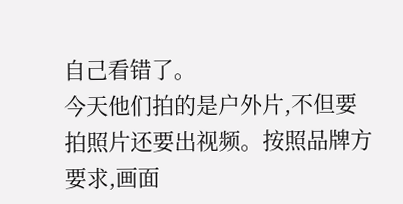自己看错了。
今天他们拍的是户外片,不但要拍照片还要出视频。按照品牌方要求,画面